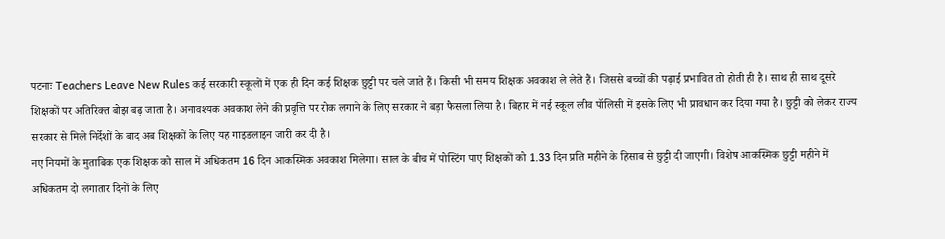पटनाः Teachers Leave New Rules कई सरकारी स्कूलों में एक ही दिन कई शिक्षक छुट्टी पर चले जाते हैं। किसी भी समय शिक्षक अवकाश ले लेते हैं। जिससे बच्चों की पढ़ाई प्रभावित तो होती ही है। साथ ही साथ दूसरे शिक्षकों पर अतिरिक्त बोझ बढ़ जाता है। अनावश्यक अवकाश लेने की प्रवृत्ति पर रोक लगाने के लिए सरकार ने बड़ा फैसला लिया है। बिहार में नई स्कूल लीव पॉलिसी में इसके लिए भी प्रावधान कर दिया गया है। छुट्टी को लेकर राज्य सरकार से मिले निर्देशों के बाद अब शिक्षकों के लिए यह गाइडलाइन जारी कर दी है।
नए नियमों के मुताबिक एक शिक्षक को साल में अधिकतम 16 दिन आकस्मिक अवकाश मिलेगा। साल के बीच में पोस्टिंग पाए शिक्षकों को 1.33 दिन प्रति महीने के हिसाब से छुट्टी दी जाएगी। विशेष आकस्मिक छुट्टी महीने में अधिकतम दो लगातार दिनों के लिए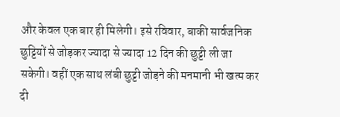और केवल एक बार ही मिलेगी। इसे रविवार, बाकी सार्वजनिक छुट्टियों से जोड़कर ज्यादा से ज्यादा 12 दिन की छुट्टी ली जा सकेगी। वहीं एक साथ लंबी छुट्टी जोड़ने की मनमानी भी खत्म कर दी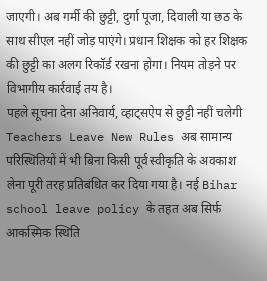जाएगी। अब गर्मी की छुट्टी, दुर्गा पूजा, दिवाली या छठ के साथ सीएल नहीं जोड़ पाएंगे। प्रधान शिक्षक को हर शिक्षक की छुट्टी का अलग रिकॉर्ड रखना होगा। नियम तोड़ने पर विभागीय कार्रवाई तय है।
पहले सूचना देना अनिवार्य, व्हाट्सऐप से छुट्टी नहीं चलेगी
Teachers Leave New Rules अब सामान्य परिस्थितियों में भी बिना किसी पूर्व स्वीकृति के अवकाश लेना पूरी तरह प्रतिबंधित कर दिया गया है। नई Bihar school leave policy के तहत अब सिर्फ आकस्मिक स्थिति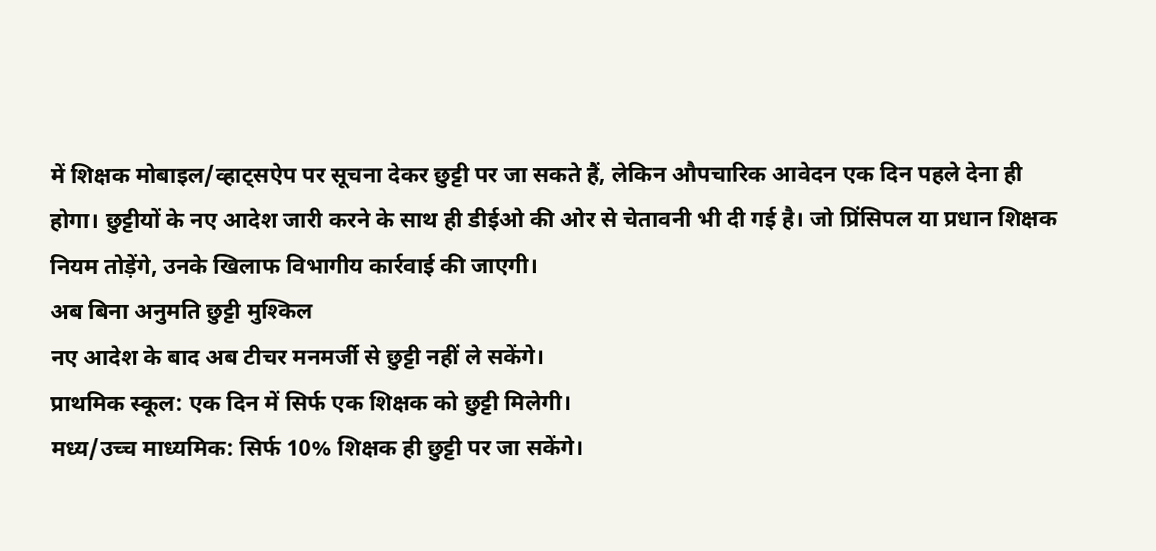में शिक्षक मोबाइल/व्हाट्सऐप पर सूचना देकर छुट्टी पर जा सकते हैं, लेकिन औपचारिक आवेदन एक दिन पहले देना ही होगा। छुट्टीयों के नए आदेश जारी करने के साथ ही डीईओ की ओर से चेतावनी भी दी गई है। जो प्रिंसिपल या प्रधान शिक्षक नियम तोड़ेंगे, उनके खिलाफ विभागीय कार्रवाई की जाएगी।
अब बिना अनुमति छुट्टी मुश्किल
नए आदेश के बाद अब टीचर मनमर्जी से छुट्टी नहीं ले सकेंगे।
प्राथमिक स्कूल: एक दिन में सिर्फ एक शिक्षक को छुट्टी मिलेगी।
मध्य/उच्च माध्यमिक: सिर्फ 10% शिक्षक ही छुट्टी पर जा सकेंगे।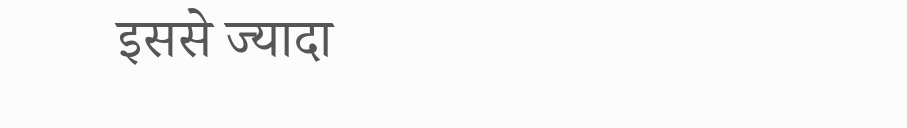इससे ज्यादा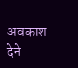अवकाश देने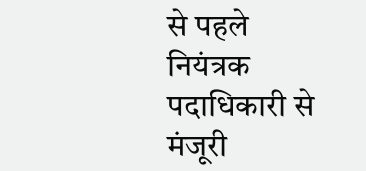से पहले नियंत्रक पदाधिकारी से मंजूरी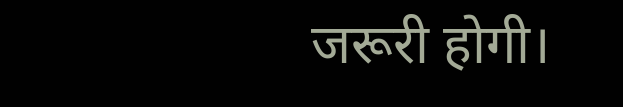जरूरी होगी।